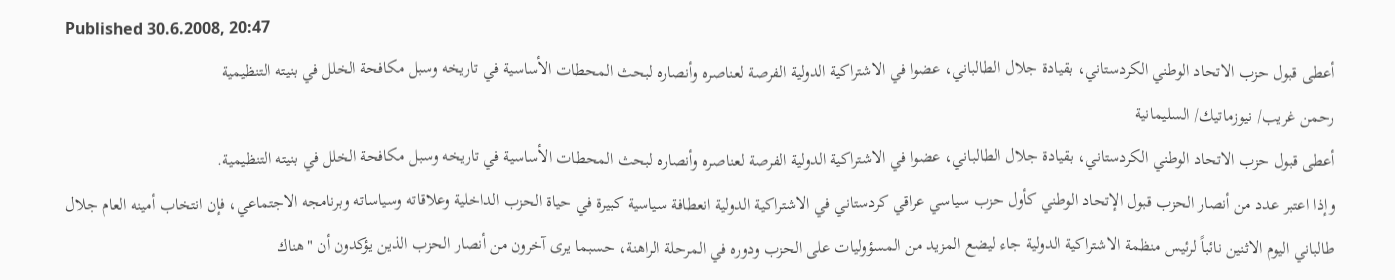Published 30.6.2008, 20:47
أعطى قبول حزب الاتحاد الوطني الكردستاني، بقيادة جلال الطالباني، عضوا في الاشتراكية الدولية الفرصة لعناصره وأنصاره لبحث المحطات الأساسية في تاريخه وسبل مكافحة الخلل في بنيته التنظيمية
رحمن غريب/ نيوزماتيك/ السليمانية
أعطى قبول حزب الاتحاد الوطني الكردستاني، بقيادة جلال الطالباني، عضوا في الاشتراكية الدولية الفرصة لعناصره وأنصاره لبحث المحطات الأساسية في تاريخه وسبل مكافحة الخلل في بنيته التنظيمية.
وإذا اعتبر عدد من أنصار الحزب قبول الإتحاد الوطني كأول حزب سياسي عراقي كردستاني في الاشتراكية الدولية انعطافة سياسية كبيرة في حياة الحزب الداخلية وعلاقاته وسياساته وبرنامجه الاجتماعي، فإن انتخاب أمينه العام جلال طالباني اليوم الاثنين نائباً لرئيس منظمة الاشتراكية الدولية جاء ليضع المزيد من المسؤوليات على الحزب ودوره في المرحلة الراهنة، حسبما يرى آخرون من أنصار الحزب الذين يؤكدون أن "هناك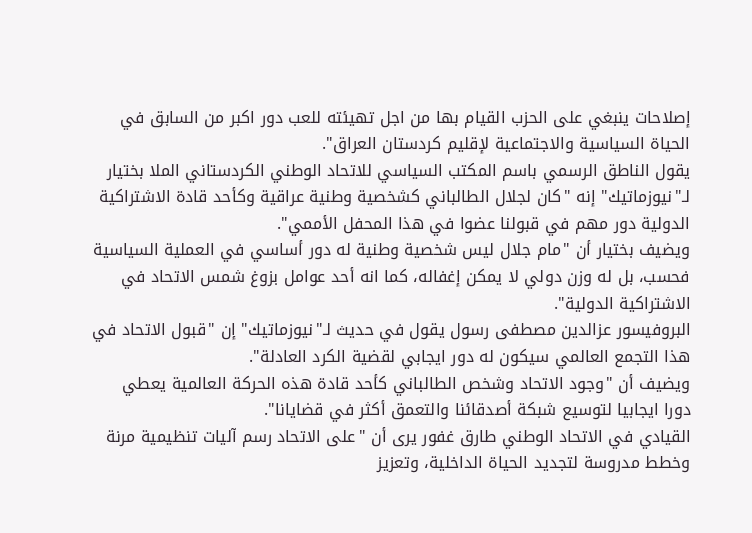إصلاحات ينبغي على الحزب القيام بها من اجل تهيئته للعب دور اكبر من السابق في الحياة السياسية والاجتماعية لإقليم كردستان العراق".
يقول الناطق الرسمي باسم المكتب السياسي للاتحاد الوطني الكردستاني الملا بختيار لـ"نيوزماتيك" إنه "كان لجلال الطالباني كشخصية وطنية عراقية وكأحد قادة الاشتراكية الدولية دور مهم في قبولنا عضوا في هذا المحفل الأممي".
ويضيف بختيار أن "مام جلال ليس شخصية وطنية له دور أساسي في العملية السياسية فحسب، بل له وزن دولي لا يمكن إغفاله، كما انه أحد عوامل بزوغ شمس الاتحاد في الاشتراكية الدولية".
البروفيسور عزالدين مصطفى رسول يقول في حديث لـ"نيوزماتيك" إن "قبول الاتحاد في هذا التجمع العالمي سيكون له دور ايجابي لقضية الكرد العادلة".
ويضيف أن "وجود الاتحاد وشخص الطالباني كأحد قادة هذه الحركة العالمية يعطي دورا ايجابيا لتوسيع شبكة أصدقائنا والتعمق أكثر في قضايانا".
القيادي في الاتحاد الوطني طارق غفور يرى أن "على الاتحاد رسم آليات تنظيمية مرنة وخطط مدروسة لتجديد الحياة الداخلية، وتعزيز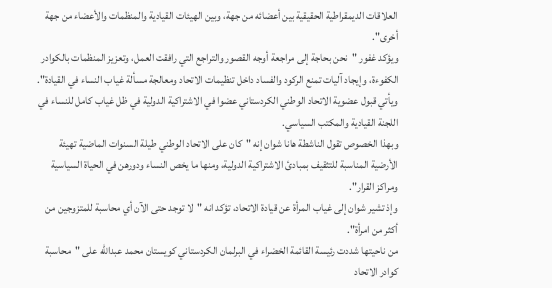العلاقات الديمقراطية الحقيقية بين أعضائه من جهة، وبين الهيئات القيادية والمنظمات والأعضاء من جهة أخرى".
ويؤكد غفور "نحن بحاجة إلى مراجعة أوجه القصور والتراجع التي رافقت العمل، وتعزيز المنظمات بالكوادر الكفوءة، وإيجاد آليات تمنع الركود والفساد داخل تنظيمات الاتحاد ومعالجة مسألة غياب النساء في القيادة".
ويأتي قبول عضوية الاتحاد الوطني الكردستاني عضوا في الاشتراكية الدولية في ظل غياب كامل للنساء في اللجنة القيادية والمكتب السياسي.
وبهذا الخصوص تقول الناشطة هانا شوان إنه "كان على الاتحاد الوطني طيلة السنوات الماضية تهيئة الأرضية المناسبة للتثقيف بمبادئ الاشتراكية الدولية، ومنها ما يخص النساء ودورهن في الحياة السياسية ومراكز القرار".
وإذ تشير شوان إلى غياب المرأة عن قيادة الاتحاد، تؤكد انه "لا توجد حتى الآن أي محاسبة للمتزوجين من أكثر من امرأة".
من ناحيتها شددت رئيسة القائمة الخضراء في البرلمان الكردستاني كويستان محمد عبدالله على "محاسبة كوادر الاتحاد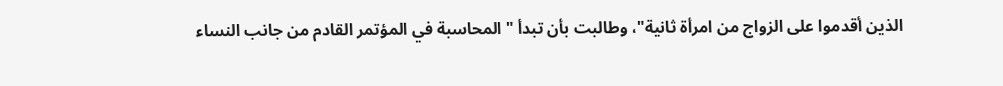الذين أقدموا على الزواج من امرأة ثانية"، وطالبت بأن تبدأ "المحاسبة في المؤتمر القادم من جانب النساء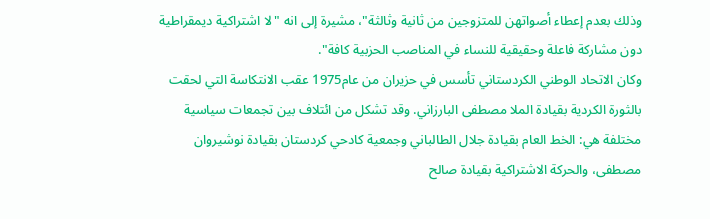وذلك بعدم إعطاء أصواتهن للمتزوجين من ثانية وثالثة"، مشيرة إلى انه "لا اشتراكية ديمقراطية دون مشاركة فاعلة وحقيقية للنساء في المناصب الحزبية كافة".
وكان الاتحاد الوطني الكردستاني تأسس في حزيران من عام1975 عقب الانتكاسة التي لحقت بالثورة الكردية بقيادة الملا مصطفى البارزاني. وقد تشكل من ائتلاف بين تجمعات سياسية مختلفة هي: الخط العام بقيادة جلال الطالباني وجمعية كادحي كردستان بقيادة نوشيروان مصطفى، والحركة الاشتراكية بقيادة صالح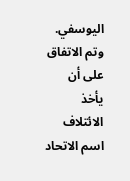اليوسفي. وتم الاتفاق على أن يأخذ الائتلاف اسم الاتحاد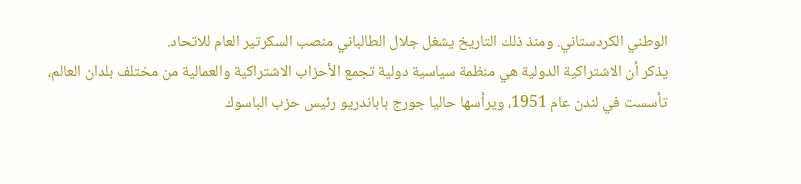الوطني الكردستاني. ومنذ ذلك التاريخ يشغل جلال الطالباني منصب السكرتير العام للاتحاد.
يذكر أن الاشتراكية الدولية هي منظمة سياسية دولية تجمع الأحزاب الاشتراكية والعمالية من مختلف بلدان العالم، تأسست في لندن عام 1951، ويرأسها حاليا جورج باباندريو رئيس حزب الباسوك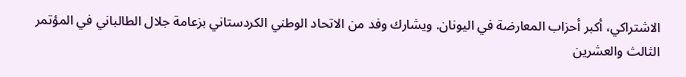الاشتراكي، أكبر أحزاب المعارضة في اليونان. ويشارك وفد من الاتحاد الوطني الكردستاني بزعامة جلال الطالباني في المؤتمر الثالث والعشرين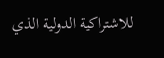للاشتراكية الدولية الذي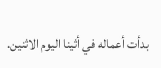بدأت أعماله في أثينا اليوم الاثنين.